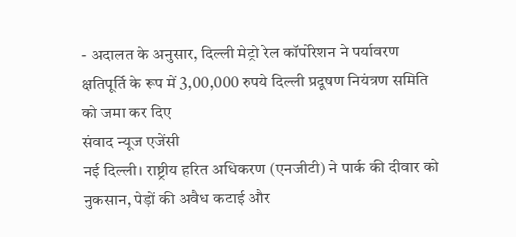- अदालत के अनुसार, दिल्ली मेट्रो रेल कॉर्पोरेशन ने पर्यावरण क्षतिपूर्ति के रूप में 3,00,000 रुपये दिल्ली प्रदूषण नियंत्रण समिति को जमा कर दिए
संवाद न्यूज एजेंसी
नई दिल्ली। राष्ट्रीय हरित अधिकरण (एनजीटी) ने पार्क की दीवार को नुकसान, पेड़ों की अवैध कटाई और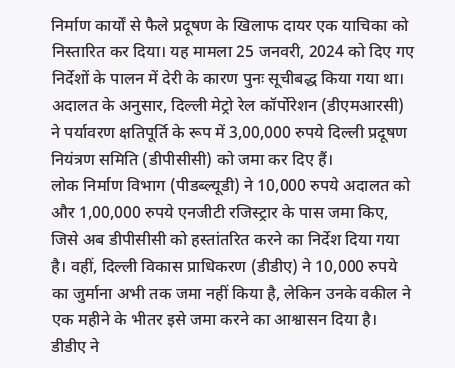निर्माण कार्यों से फैले प्रदूषण के खिलाफ दायर एक याचिका को निस्तारित कर दिया। यह मामला 25 जनवरी, 2024 को दिए गए निर्देशों के पालन में देरी के कारण पुनः सूचीबद्ध किया गया था। अदालत के अनुसार, दिल्ली मेट्रो रेल कॉर्पोरेशन (डीएमआरसी) ने पर्यावरण क्षतिपूर्ति के रूप में 3,00,000 रुपये दिल्ली प्रदूषण नियंत्रण समिति (डीपीसीसी) को जमा कर दिए हैं।
लोक निर्माण विभाग (पीडब्ल्यूडी) ने 10,000 रुपये अदालत को और 1,00,000 रुपये एनजीटी रजिस्ट्रार के पास जमा किए, जिसे अब डीपीसीसी को हस्तांतरित करने का निर्देश दिया गया है। वहीं, दिल्ली विकास प्राधिकरण (डीडीए) ने 10,000 रुपये का जुर्माना अभी तक जमा नहीं किया है, लेकिन उनके वकील ने एक महीने के भीतर इसे जमा करने का आश्वासन दिया है। डीडीए ने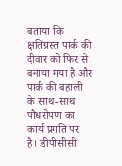बताया कि क्षतिग्रस्त पार्क की दीवार को फिर से बनाया गया है और पार्क की बहाली के साथ-साथ पौधरोपण का कार्य प्रगति पर है। डीपीसीसी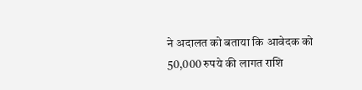ने अदालत को बताया कि आवेदक को 50,000 रुपये की लागत राशि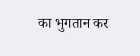का भुगतान कर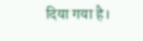दिया गया है।